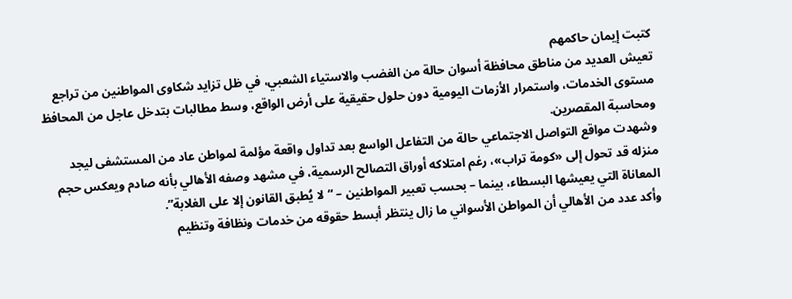كتبت إيمان حاكمهم
تعيش العديد من مناطق محافظة أسوان حالة من الغضب والاستياء الشعبي، في ظل تزايد شكاوى المواطنين من تراجع مستوى الخدمات، واستمرار الأزمات اليومية دون حلول حقيقية على أرض الواقع، وسط مطالبات بتدخل عاجل من المحافظ ومحاسبة المقصرين.
وشهدت مواقع التواصل الاجتماعي حالة من التفاعل الواسع بعد تداول واقعة مؤلمة لمواطن عاد من المستشفى ليجد منزله قد تحول إلى «كومة تراب»، رغم امتلاكه أوراق التصالح الرسمية، في مشهد وصفه الأهالي بأنه صادم ويعكس حجم المعاناة التي يعيشها البسطاء، بينما – بحسب تعبير المواطنين – “لا يُطبق القانون إلا على الغلابة”.
وأكد عدد من الأهالي أن المواطن الأسواني ما زال ينتظر أبسط حقوقه من خدمات ونظافة وتنظيم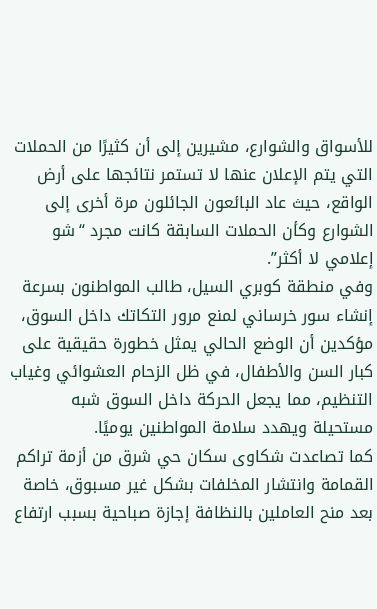للأسواق والشوارع، مشيرين إلى أن كثيرًا من الحملات التي يتم الإعلان عنها لا تستمر نتائجها على أرض الواقع، حيث عاد البائعون الجائلون مرة أخرى إلى الشوارع وكأن الحملات السابقة كانت مجرد “شو إعلامي لا أكثر”.
وفي منطقة كوبري السيل، طالب المواطنون بسرعة إنشاء سور خرساني لمنع مرور التكاتك داخل السوق، مؤكدين أن الوضع الحالي يمثل خطورة حقيقية على كبار السن والأطفال، في ظل الزحام العشوائي وغياب التنظيم، مما يجعل الحركة داخل السوق شبه مستحيلة ويهدد سلامة المواطنين يوميًا.
كما تصاعدت شكاوى سكان حي شرق من أزمة تراكم القمامة وانتشار المخلفات بشكل غير مسبوق، خاصة بعد منح العاملين بالنظافة إجازة صباحية بسبب ارتفاع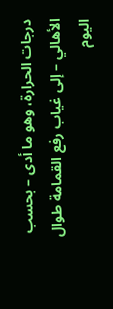درجات الحرارة، وهو ما أدى – بحسب الأهالي – إلى غياب رفع القمامة طوال اليوم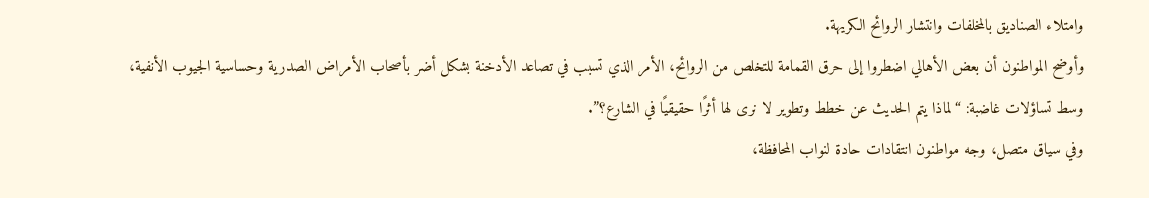وامتلاء الصناديق بالمخلفات وانتشار الروائح الكريهة.
وأوضح المواطنون أن بعض الأهالي اضطروا إلى حرق القمامة للتخلص من الروائح، الأمر الذي تسبب في تصاعد الأدخنة بشكل أضر بأصحاب الأمراض الصدرية وحساسية الجيوب الأنفية، وسط تساؤلات غاضبة: “لماذا يتم الحديث عن خطط وتطوير لا نرى لها أثرًا حقيقيًا في الشارع؟”.
وفي سياق متصل، وجه مواطنون انتقادات حادة لنواب المحافظة،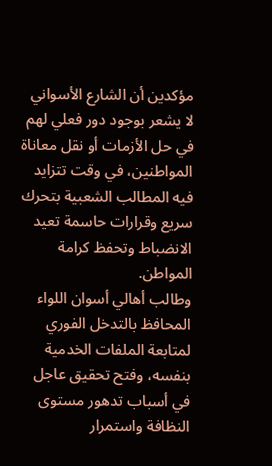مؤكدين أن الشارع الأسواني لا يشعر بوجود دور فعلي لهم في حل الأزمات أو نقل معاناة المواطنين، في وقت تتزايد فيه المطالب الشعبية بتحرك سريع وقرارات حاسمة تعيد الانضباط وتحفظ كرامة المواطن.
وطالب أهالي أسوان اللواء المحافظ بالتدخل الفوري لمتابعة الملفات الخدمية بنفسه، وفتح تحقيق عاجل في أسباب تدهور مستوى النظافة واستمرار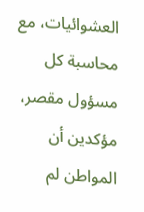العشوائيات، مع محاسبة كل مسؤول مقصر، مؤكدين أن المواطن لم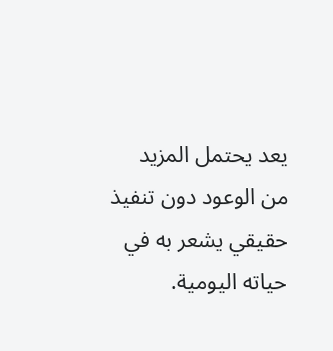يعد يحتمل المزيد من الوعود دون تنفيذ حقيقي يشعر به في حياته اليومية.